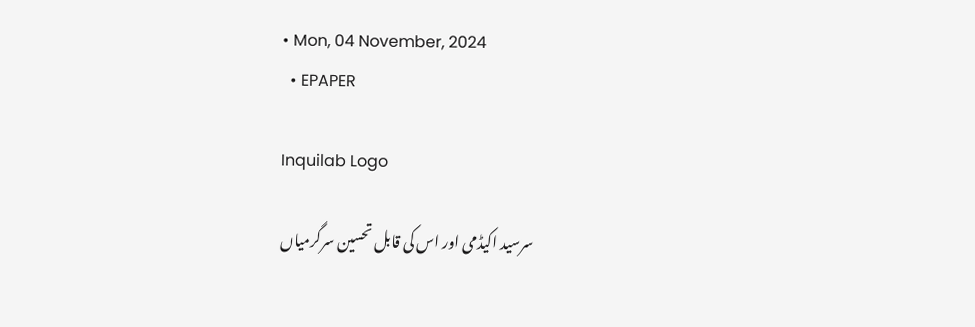• Mon, 04 November, 2024
  • EPAPER

Inquilab Logo

سرسید اکیڈمی اور اس کی قابل تحسین سرگرمیاں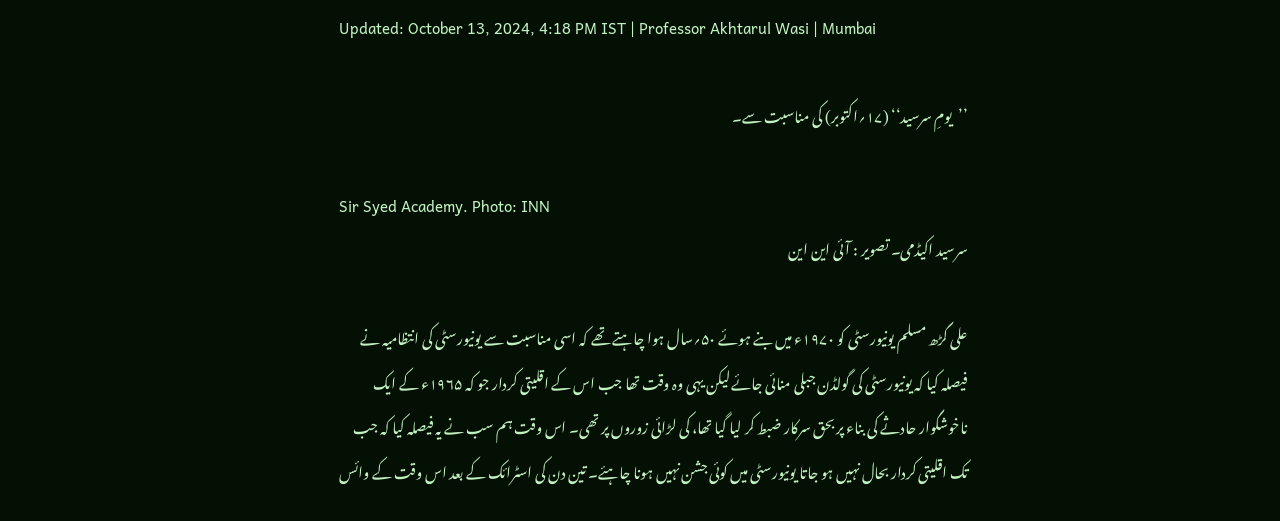Updated: October 13, 2024, 4:18 PM IST | Professor Akhtarul Wasi | Mumbai

’’یومِ سرسید‘‘ (۱۷؍اکتوبر) کی مناسبت سے۔

Sir Syed Academy. Photo: INN
سرسید اکیڈمی۔ تصویر : آئی این این

علی گڑھ مسلم یونیورسٹی کو ۱۹۷۰ء میں بنے ہوئے ۵۰؍سال ہوا چاہتے تھے کہ اسی مناسبت سے یونیورسٹی کی انتظامیہ نے فیصلہ کیا کہ یونیورسٹی کی گولڈن جبلی منائی جائے لیکن یہی وہ وقت تھا جب اس کے اقلیتی کردار جو کہ ۱۹۶۵ء کے ایک ناخوشگوار حادثے کی بناء پر بحق سرکار ضبط کر لیا گیا تھا، کی لڑائی زوروں پر تھی۔ اس وقت ہم سب نے یہ فیصلہ کیا کہ جب تک اقلیتی کردار بحال نہیں ہو جاتا یونیورسٹی میں کوئی جشن نہیں ہونا چاہئے۔ تین دن کی اسٹرائک کے بعد اس وقت کے وائس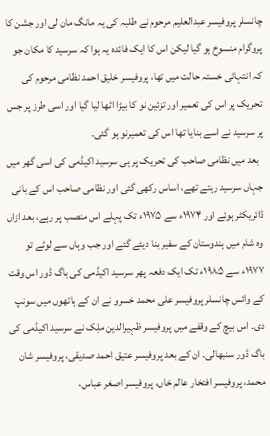چانسلر پروفیسر عبدالعلیم مرحوم نے طلبہ کی یہ مانگ مان لی اور جشن کا پروگرام منسوخ ہو گیا لیکن اس کا ایک فائدہ یہ ہوا کہ سرسید کا مکان جو کہ انتہائی خستہ حالت میں تھا، پروفیسر خلیق احمد نظامی مرحوم کی تحریک پر اس کی تعمیر اور تزئین نو کا بیڑا اٹھا لیا گیا اور اسی طرز پر جس پر سرسید نے اسے بنایا تھا اس کی تعمیرنو ہو گئی۔
  بعد میں نظامی صاحب کی تحریک پر ہی سرسید اکیڈمی کی اسی گھر میں جہاں سرسید رہتے تھے، اساس رکھی گئی اور نظامی صاحب اس کے بانی ڈائریکٹر ہوئے اور ۱۹۷۴ء سے ۱۹۷۵ء تک پہلے اس منصب پر رہے، بعد ازاں وہ شام میں ہندوستان کے سفیر بنا دیئے گئے اور جب وہاں سے لوٹے تو ۱۹۷۷ء سے ۱۹۸۵ء تک ایک دفعہ پھر سرسید اکیڈمی کی باگ ڈور اس وقت کے وائس چانسلر پروفیسر علی محمد خسرو نے ان کے ہاتھوں میں سونپ دی۔ اس بیچ کے وقفے میں پروفیسر ظہیرالدین ملِک نے سرسید اکیڈمی کی باگ ڈور سنبھالی۔ ان کے بعد پروفیسر عتیق احمد صدیقی، پروفیسر شان محمد، پروفیسر افتخار عالم خاں، پروفیسر اصغر عباس،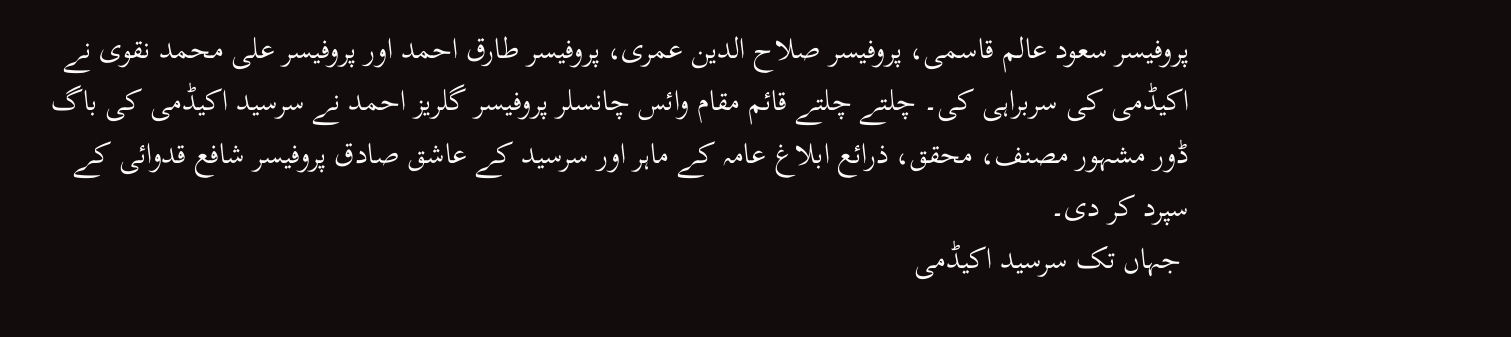پروفیسر سعود عالم قاسمی، پروفیسر صلاح الدین عمری، پروفیسر طارق احمد اور پروفیسر علی محمد نقوی نے اکیڈمی کی سربراہی کی۔ چلتے چلتے قائم مقام وائس چانسلر پروفیسر گلریز احمد نے سرسید اکیڈمی کی باگ ڈور مشہور مصنف، محقق، ذرائع ابلاغ عامہ کے ماہر اور سرسید کے عاشق صادق پروفیسر شافع قدوائی کے سپرد کر دی۔
 جہاں تک سرسید اکیڈمی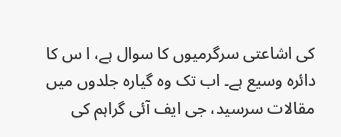کی اشاعتی سرگرمیوں کا سوال ہے، ا س کا دائرہ وسیع ہے۔ اب تک وہ گیارہ جلدوں میں مقالات سرسید، جی ایف آئی گراہم کی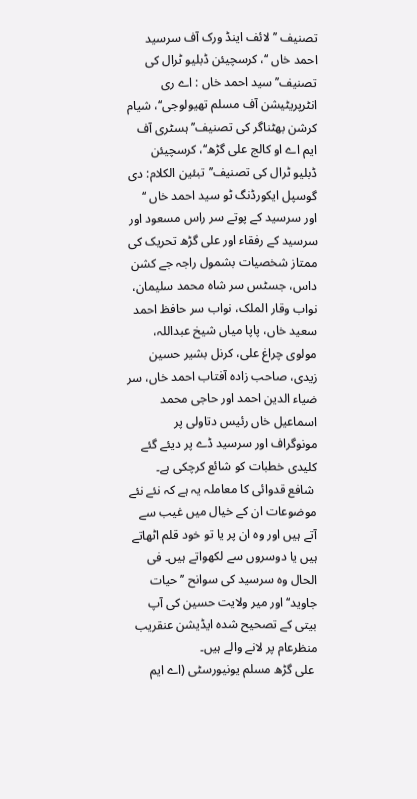تصنیف ’’لائف اینڈ ورک آف سرسید احمد خاں ‘‘، کرسچیئن ڈبلیو ٹرال کی تصنیف’’سید احمد خاں : اے ری انٹرپریٹیشن آف مسلم تھیولوجی‘‘، شیام کرشن بھٹناگر کی تصنیف’’ہسٹری آف ایم اے او کالج علی گڑھ‘‘، کرسچیئن ڈبلیو ٹرال کی تصنیف’’تبئین الکلام: دی گوسپل ایکورڈنگ ٹو سید احمد خاں ‘‘ اور سرسید کے پوتے سر راس مسعود اور سرسید کے رفقاء اور علی گڑھ تحریک کی ممتاز شخصیات بشمول راجہ جے کشن داس، جسٹس سر شاہ محمد سلیمان، نواب وقار الملک، نواب سر حافظ احمد سعید خاں، پاپا میاں شیخ عبداللہ، مولوی چراغ علی، کرنل بشیر حسین زیدی، صاحب زادہ آفتاب احمد خاں، سر ضیاء الدین احمد اور حاجی محمد اسماعیل خاں رئیس دتاولی پر مونوگراف اور سرسید ڈے پر دیئے گئے کلیدی خطبات کو شائع کرچکی ہے۔
 شافع قدوائی کا معاملہ یہ ہے کہ نئے نئے موضوعات ان کے خیال میں غیب سے آتے ہیں اور وہ ان پر یا تو خود قلم اٹھاتے ہیں یا دوسروں سے لکھواتے ہیں۔ فی الحال وہ سرسید کی سوانح ’’حیات جاوید‘‘ اور میر ولایت حسین کی آپ بیتی کے تصحیح شدہ ایڈیشن عنقریب منظرعام پر لانے والے ہیں۔
 علی گڑھ مسلم یونیورسٹی (اے ایم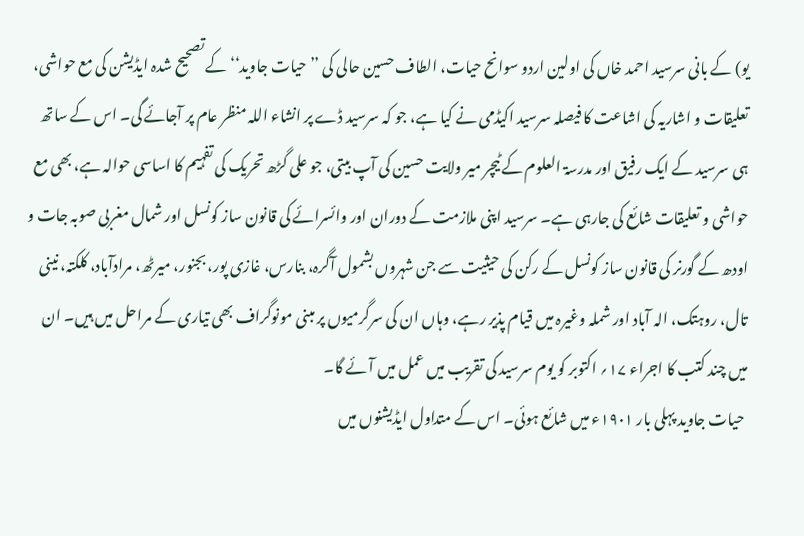یو) کے بانی سرسید احمد خاں کی اولین اردو سوانح حیات، الطاف حسین حالی کی ’’حیات جاوید‘‘ کے تصحیح شدہ ایڈیشن کی مع حواشی، تعلیقات و اشاریہ کی اشاعت کا فیصلہ سرسید اکیڈمی نے کیا ہے، جو کہ سرسید ڈے پر انشاء اللہ منظر عام پر آجائے گی۔ اس کے ساتھ ہی سرسید کے ایک رفیق اور مدرسۃ العلوم کے ٹیچر میر ولایت حسین کی آپ بیتی، جو علی گڑھ تحریک کی تفہیم کا اساسی حوالہ ہے، بھی مع حواشی و تعلیقات شائع کی جارہی ہے۔ سرسید اپنی ملازمت کے دوران اور وائسرائے کی قانون ساز کونسل اور شمال مغربی صوبہ جات و اودھ کے گورنر کی قانون ساز کونسل کے رکن کی حیثیت سے جن شہروں بشمول آگرہ، بنارس، غازی پور، بجنور، میرٹھ، مرادآباد، کلکتہ، نینی تال، روہتک، الہ آباد اور شملہ وغیرہ میں قیام پذیر رہے، وہاں ان کی سرگرمیوں پر مبنی مونوگراف بھی تیاری کے مراحل میں ہیں۔ ان میں چند کتب کا اجراء ۱۷؍ اکتوبر کو یوم سرسید کی تقریب میں عمل میں آئے گا۔
 حیات جاوید پہلی بار ۱۹۰۱ء میں شائع ہوئی۔ اس کے متداول ایڈیشنوں میں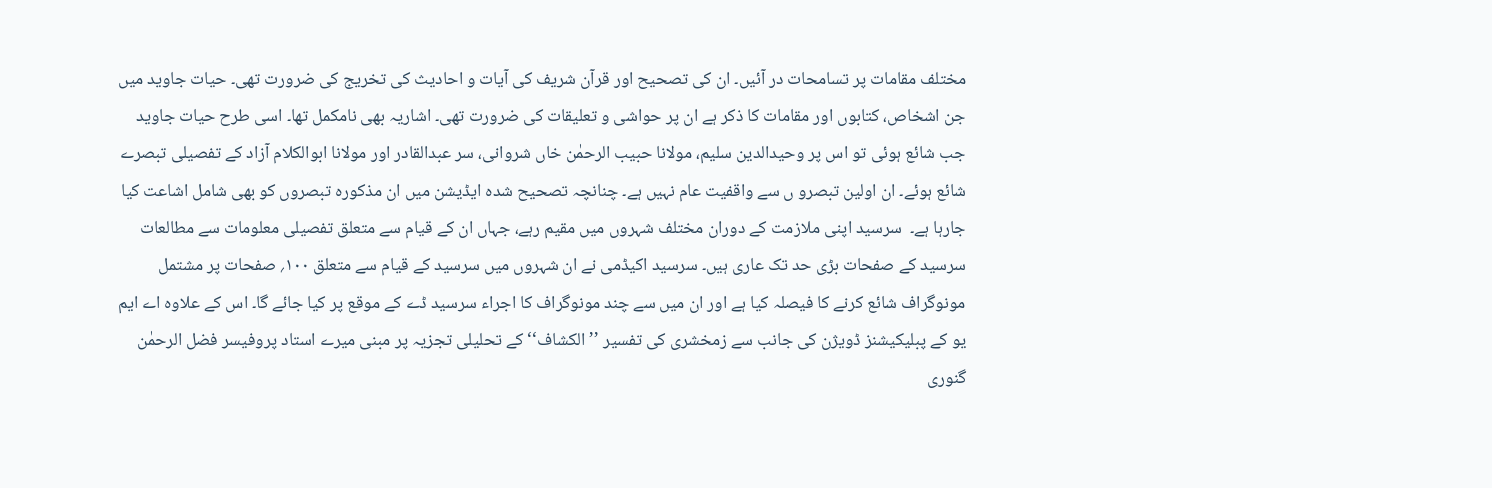مختلف مقامات پر تسامحات در آئیں۔ ان کی تصحیح اور قرآن شریف کی آیات و احادیث کی تخریج کی ضرورت تھی۔ حیات جاوید میں جن اشخاص، کتابوں اور مقامات کا ذکر ہے ان پر حواشی و تعلیقات کی ضرورت تھی۔ اشاریہ بھی نامکمل تھا۔ اسی طرح حیات جاوید جب شائع ہوئی تو اس پر وحیدالدین سلیم، مولانا حبیب الرحمٰن خاں شروانی، سر عبدالقادر اور مولانا ابوالکلام آزاد کے تفصیلی تبصرے شائع ہوئے۔ ان اولین تبصرو ں سے واقفیت عام نہیں ہے۔ چنانچہ تصحیح شدہ ایڈیشن میں ان مذکورہ تبصروں کو بھی شامل اشاعت کیا جارہا ہے۔  سرسید اپنی ملازمت کے دوران مختلف شہروں میں مقیم رہے، جہاں ان کے قیام سے متعلق تفصیلی معلومات سے مطالعات سرسید کے صفحات بڑی حد تک عاری ہیں۔ سرسید اکیڈمی نے ان شہروں میں سرسید کے قیام سے متعلق ۱۰۰؍ صفحات پر مشتمل مونوگراف شائع کرنے کا فیصلہ کیا ہے اور ان میں سے چند مونوگراف کا اجراء سرسید ڈے کے موقع پر کیا جائے گا۔ اس کے علاوہ اے ایم یو کے پبلیکیشنز ڈویژن کی جانب سے زمخشری کی تفسیر ’’الکشاف‘‘ کے تحلیلی تجزیہ پر مبنی میرے استاد پروفیسر فضل الرحمٰن گنوری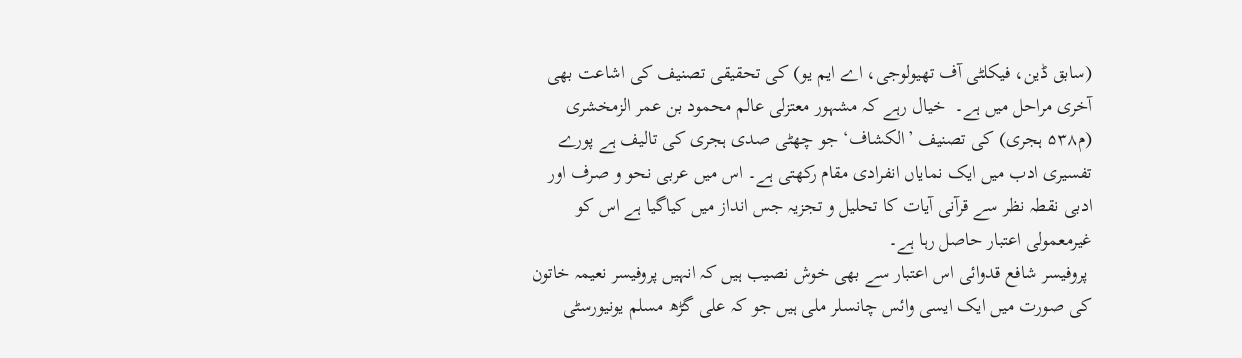(سابق ڈین، فیکلٹی آف تھیولوجی، اے ایم یو) کی تحقیقی تصنیف کی اشاعت بھی آخری مراحل میں ہے۔  خیال رہے کہ مشہور معتزلی عالم محمود بن عمر الزمخشری (م۵۳۸ ہجری) کی تصنیف ’الکشاف‘ جو چھٹی صدی ہجری کی تالیف ہے پورے تفسیری ادب میں ایک نمایاں انفرادی مقام رکھتی ہے۔ اس میں عربی نحو و صرف اور ادبی نقطہ نظر سے قرآنی آیات کا تحلیل و تجزیہ جس انداز میں کیاگیا ہے اس کو غیرمعمولی اعتبار حاصل رہا ہے۔
 پروفیسر شافع قدوائی اس اعتبار سے بھی خوش نصیب ہیں کہ انہیں پروفیسر نعیمہ خاتون کی صورت میں ایک ایسی وائس چانسلر ملی ہیں جو کہ علی گڑھ مسلم یونیورسٹی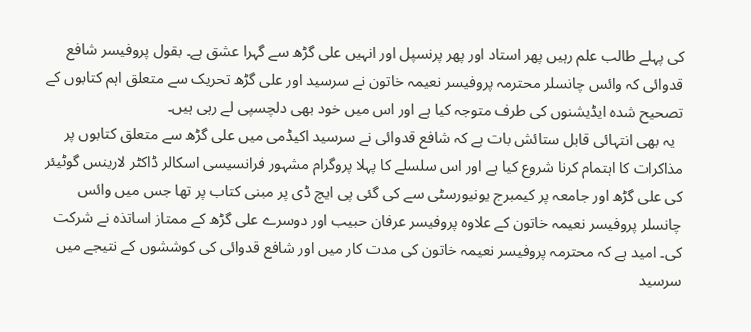کی پہلے طالب علم رہیں پھر استاد اور پھر پرنسپل اور انہیں علی گڑھ سے گہرا عشق ہے۔ بقول پروفیسر شافع قدوائی کہ وائس چانسلر محترمہ پروفیسر نعیمہ خاتون نے سرسید اور علی گڑھ تحریک سے متعلق اہم کتابوں کے تصحیح شدہ ایڈیشنوں کی طرف متوجہ کیا ہے اور اس میں خود بھی دلچسپی لے رہی ہیں۔
  یہ بھی انتہائی قابل ستائش بات ہے کہ شافع قدوائی نے سرسید اکیڈمی میں علی گڑھ سے متعلق کتابوں پر مذاکرات کا اہتمام کرنا شروع کیا ہے اور اس سلسلے کا پہلا پروگرام مشہور فرانسیسی اسکالر ڈاکٹر لارینس گوٹیئر کی علی گڑھ اور جامعہ پر کیمبرج یونیورسٹی سے کی گئی پی ایچ ڈی پر مبنی کتاب پر تھا جس میں وائس چانسلر پروفیسر نعیمہ خاتون کے علاوہ پروفیسر عرفان حبیب اور دوسرے علی گڑھ کے ممتاز اساتذہ نے شرکت کی۔ امید ہے کہ محترمہ پروفیسر نعیمہ خاتون کی مدت کار میں اور شافع قدوائی کی کوششوں کے نتیجے میں سرسید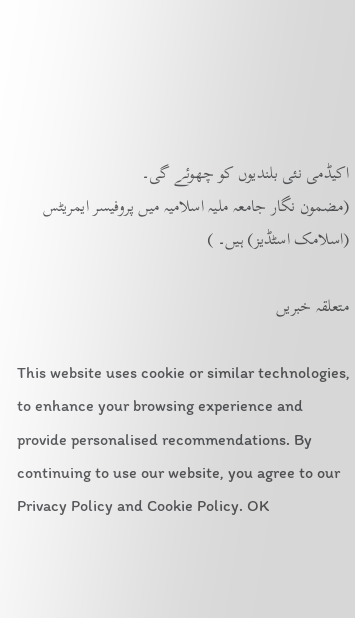اکیڈمی نئی بلندیوں کو چھوئے گی۔
(مضمون نگار جامعہ ملیہ اسلامیہ میں پروفیسر ایمریٹس (اسلامک اسٹڈیز) ہیں۔ )

متعلقہ خبریں

This website uses cookie or similar technologies, to enhance your browsing experience and provide personalised recommendations. By continuing to use our website, you agree to our Privacy Policy and Cookie Policy. OK